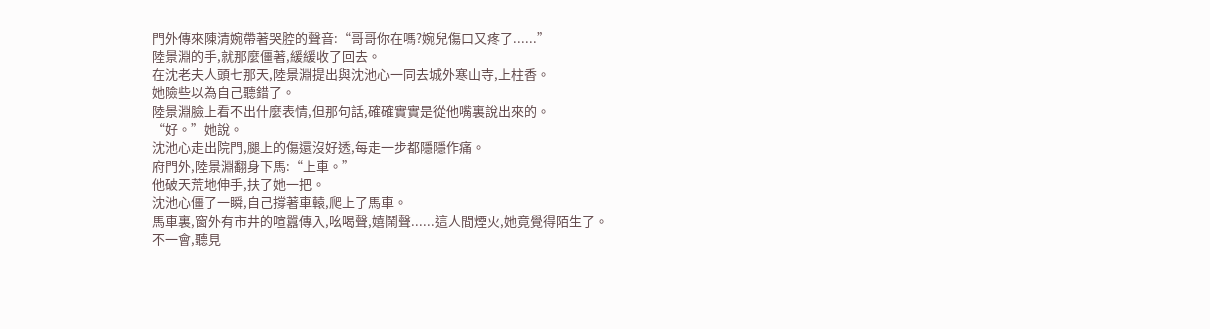門外傳來陳清婉帶著哭腔的聲音:“哥哥你在嗎?婉兒傷口又疼了......”
陸景淵的手,就那麼僵著,緩緩收了回去。
在沈老夫人頭七那天,陸景淵提出與沈池心一同去城外寒山寺,上柱香。
她險些以為自己聽錯了。
陸景淵臉上看不出什麼表情,但那句話,確確實實是從他嘴裏說出來的。
“好。”她說。
沈池心走出院門,腿上的傷還沒好透,每走一步都隱隱作痛。
府門外,陸景淵翻身下馬:“上車。”
他破天荒地伸手,扶了她一把。
沈池心僵了一瞬,自己撐著車轅,爬上了馬車。
馬車裏,窗外有市井的喧囂傳入,吆喝聲,嬉鬧聲......這人間煙火,她竟覺得陌生了。
不一會,聽見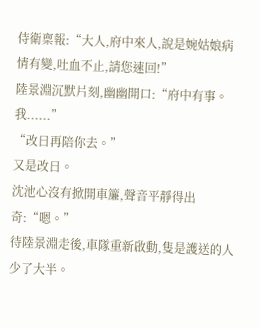侍衛稟報:“大人,府中來人,說是婉姑娘病情有變,吐血不止,請您速回!”
陸景淵沉默片刻,幽幽開口:“府中有事。我......”
“改日再陪你去。”
又是改日。
沈池心沒有掀開車簾,聲音平靜得出奇:“嗯。”
待陸景淵走後,車隊重新啟動,隻是護送的人少了大半。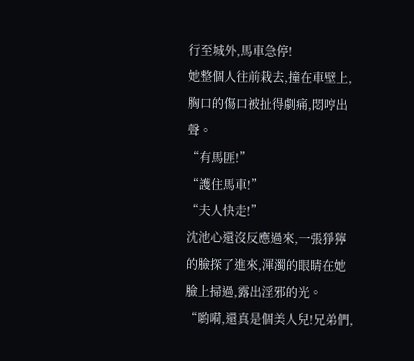行至城外,馬車急停!
她整個人往前栽去,撞在車壁上,胸口的傷口被扯得劇痛,悶哼出聲。
“有馬匪!”
“護住馬車!”
“夫人快走!”
沈池心還沒反應過來,一張猙獰的臉探了進來,渾濁的眼睛在她臉上掃過,露出淫邪的光。
“喲嗬,還真是個美人兒!兄弟們,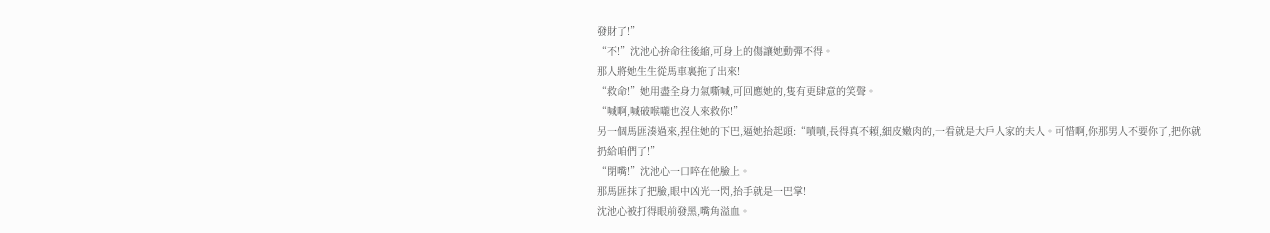發財了!”
“不!”沈池心拚命往後縮,可身上的傷讓她動彈不得。
那人將她生生從馬車裏拖了出來!
“救命!”她用盡全身力氣嘶喊,可回應她的,隻有更肆意的笑聲。
“喊啊,喊破喉嚨也沒人來救你!”
另一個馬匪湊過來,捏住她的下巴,逼她抬起頭:“嘖嘖,長得真不賴,細皮嫩肉的,一看就是大戶人家的夫人。可惜啊,你那男人不要你了,把你就扔給咱們了!”
“閉嘴!”沈池心一口啐在他臉上。
那馬匪抹了把臉,眼中凶光一閃,抬手就是一巴掌!
沈池心被打得眼前發黑,嘴角溢血。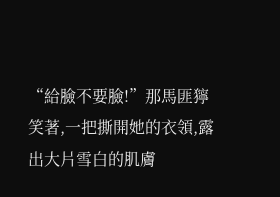“給臉不要臉!”那馬匪獰笑著,一把撕開她的衣領,露出大片雪白的肌膚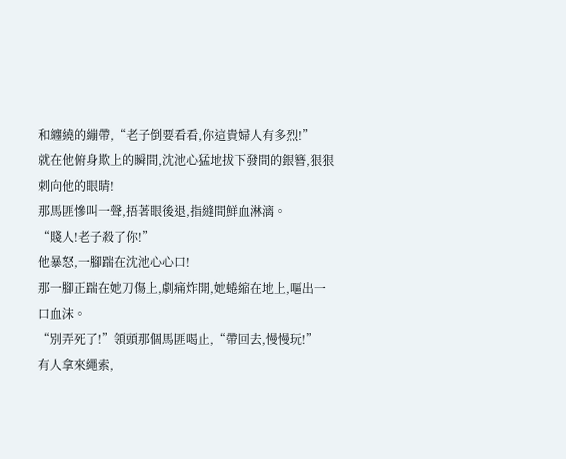和纏繞的繃帶,“老子倒要看看,你這貴婦人有多烈!”
就在他俯身欺上的瞬間,沈池心猛地拔下發間的銀簪,狠狠刺向他的眼睛!
那馬匪慘叫一聲,捂著眼後退,指縫間鮮血淋漓。
“賤人!老子殺了你!”
他暴怒,一腳踹在沈池心心口!
那一腳正踹在她刀傷上,劇痛炸開,她蜷縮在地上,嘔出一口血沫。
“別弄死了!”領頭那個馬匪喝止,“帶回去,慢慢玩!”
有人拿來繩索,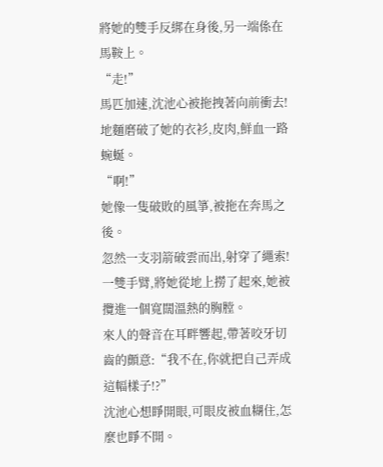將她的雙手反綁在身後,另一端係在馬鞍上。
“走!”
馬匹加速,沈池心被拖拽著向前衝去!地麵磨破了她的衣衫,皮肉,鮮血一路蜿蜒。
“啊!”
她像一隻破敗的風箏,被拖在奔馬之後。
忽然一支羽箭破雲而出,射穿了繩索!
一雙手臂,將她從地上撈了起來,她被攬進一個寬闊溫熱的胸膛。
來人的聲音在耳畔響起,帶著咬牙切齒的顫意:“我不在,你就把自己弄成這幅樣子!?”
沈池心想睜開眼,可眼皮被血糊住,怎麼也睜不開。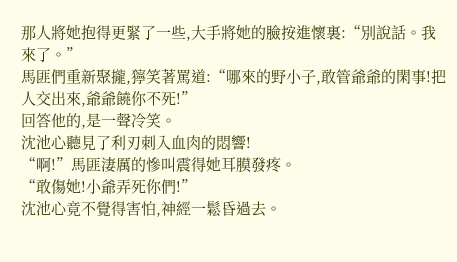那人將她抱得更緊了一些,大手將她的臉按進懷裏:“別說話。我來了。”
馬匪們重新聚攏,獰笑著罵道:“哪來的野小子,敢管爺爺的閑事!把人交出來,爺爺饒你不死!”
回答他的,是一聲冷笑。
沈池心聽見了利刃刺入血肉的悶響!
“啊!”馬匪淒厲的慘叫震得她耳膜發疼。
“敢傷她!小爺弄死你們!”
沈池心竟不覺得害怕,神經一鬆昏過去。